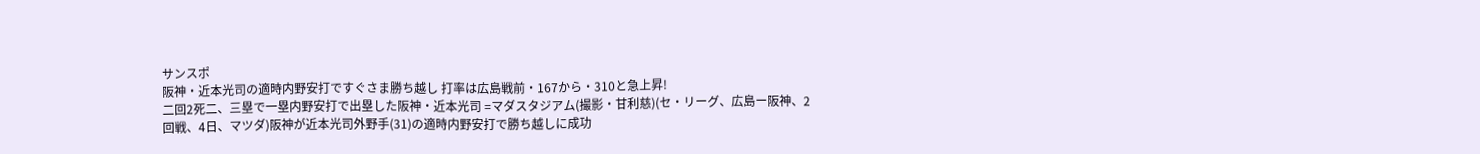サンスポ
阪神・近本光司の適時内野安打ですぐさま勝ち越し 打率は広島戦前・167から・310と急上昇!
二回2死二、三塁で一塁内野安打で出塁した阪神・近本光司 =マダスタジアム(撮影・甘利慈)(セ・リーグ、広島ー阪神、2回戦、4日、マツダ)阪神が近本光司外野手(31)の適時内野安打で勝ち越しに成功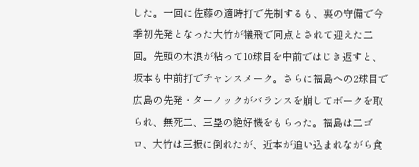した。一回に佐藤の適時打で先制するも、裏の守備で今季初先発となった大竹が犠飛で同点とされて迎えた二回。先頭の木浪が粘って10球目を中前ではじき返すと、坂本も中前打でチャンスメーク。さらに福島への2球目で広島の先発・ターノックがバランスを崩してボークを取られ、無死二、三塁の絶好機をもらった。福島は二ゴロ、大竹は三振に倒れたが、近本が追い込まれながら食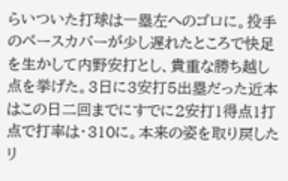らいついた打球は一塁左へのゴロに。投手のベースカバーが少し遅れたところで快足を生かして内野安打とし、貴重な勝ち越し点を挙げた。3日に3安打5出塁だった近本はこの日二回までにすでに2安打1得点1打点で打率は・310に。本来の姿を取り戻したリ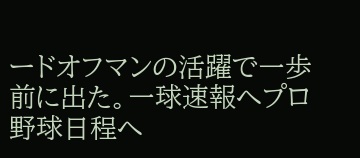ードオフマンの活躍で一歩前に出た。一球速報へプロ野球日程へ